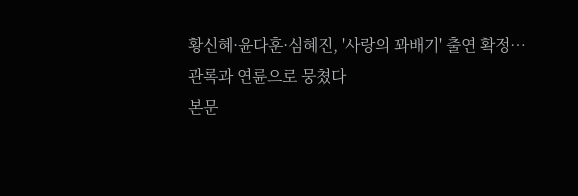황신혜·윤다훈·심혜진, '사랑의 꽈배기' 출연 확정…관록과 연륜으로 뭉쳤다
본문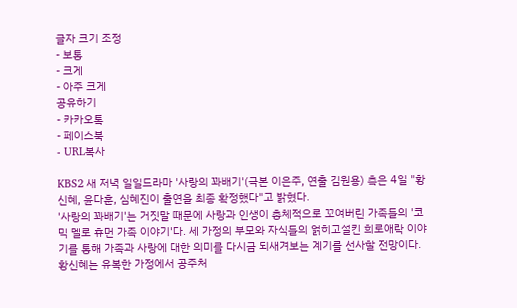글자 크기 조정
- 보통
- 크게
- 아주 크게
공유하기
- 카카오톡
- 페이스북
- URL복사

KBS2 새 저녁 일일드라마 '사랑의 꽈배기'(극본 이은주, 연출 김원용) 측은 4일 "황신혜, 윤다훈, 심혜진이 출연을 최종 확정했다"고 밝혔다.
'사랑의 꽈배기'는 거짓말 때문에 사랑과 인생이 총체적으로 꼬여버린 가족들의 '코믹 멜로 휴먼 가족 이야기'다. 세 가정의 부모와 자식들의 얽히고설킨 희로애락 이야기를 통해 가족과 사랑에 대한 의미를 다시금 되새겨보는 계기를 선사할 전망이다.
황신혜는 유복한 가정에서 공주처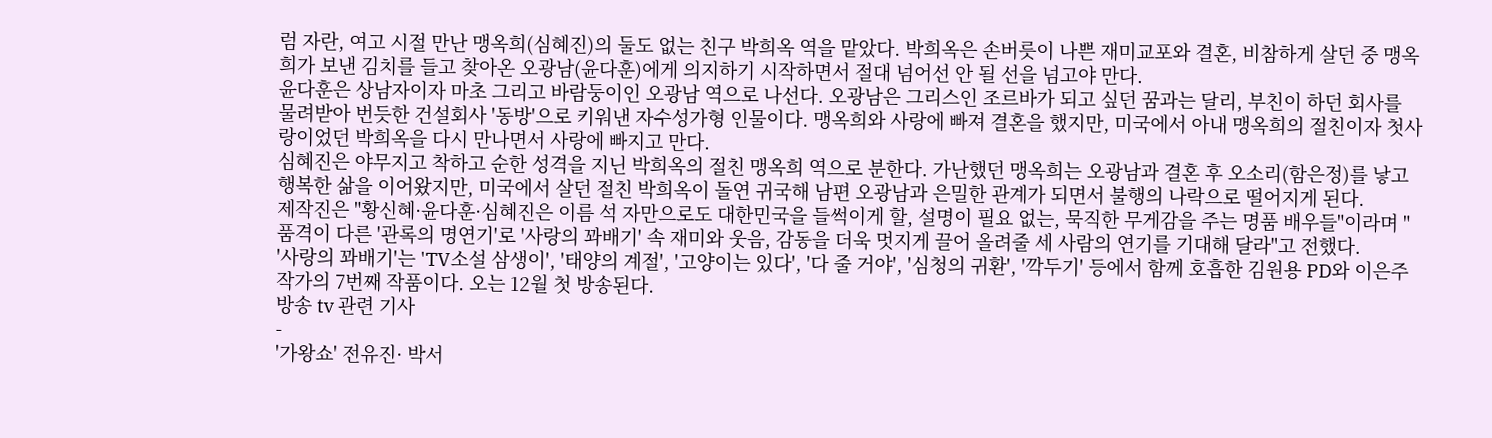럼 자란, 여고 시절 만난 맹옥희(심혜진)의 둘도 없는 친구 박희옥 역을 맡았다. 박희옥은 손버릇이 나쁜 재미교포와 결혼, 비참하게 살던 중 맹옥희가 보낸 김치를 들고 찾아온 오광남(윤다훈)에게 의지하기 시작하면서 절대 넘어선 안 될 선을 넘고야 만다.
윤다훈은 상남자이자 마초 그리고 바람둥이인 오광남 역으로 나선다. 오광남은 그리스인 조르바가 되고 싶던 꿈과는 달리, 부친이 하던 회사를 물려받아 번듯한 건설회사 '동방'으로 키워낸 자수성가형 인물이다. 맹옥희와 사랑에 빠져 결혼을 했지만, 미국에서 아내 맹옥희의 절친이자 첫사랑이었던 박희옥을 다시 만나면서 사랑에 빠지고 만다.
심혜진은 야무지고 착하고 순한 성격을 지닌 박희옥의 절친 맹옥희 역으로 분한다. 가난했던 맹옥희는 오광남과 결혼 후 오소리(함은정)를 낳고 행복한 삶을 이어왔지만, 미국에서 살던 절친 박희옥이 돌연 귀국해 남편 오광남과 은밀한 관계가 되면서 불행의 나락으로 떨어지게 된다.
제작진은 "황신혜·윤다훈·심혜진은 이름 석 자만으로도 대한민국을 들썩이게 할, 설명이 필요 없는, 묵직한 무게감을 주는 명품 배우들"이라며 "품격이 다른 '관록의 명연기'로 '사랑의 꽈배기' 속 재미와 웃음, 감동을 더욱 멋지게 끌어 올려줄 세 사람의 연기를 기대해 달라"고 전했다.
'사랑의 꽈배기'는 'TV소설 삼생이', '태양의 계절', '고양이는 있다', '다 줄 거야', '심청의 귀환', '깍두기' 등에서 함께 호흡한 김원용 PD와 이은주 작가의 7번째 작품이다. 오는 12월 첫 방송된다.
방송 tv 관련 기사
-
'가왕쇼' 전유진· 박서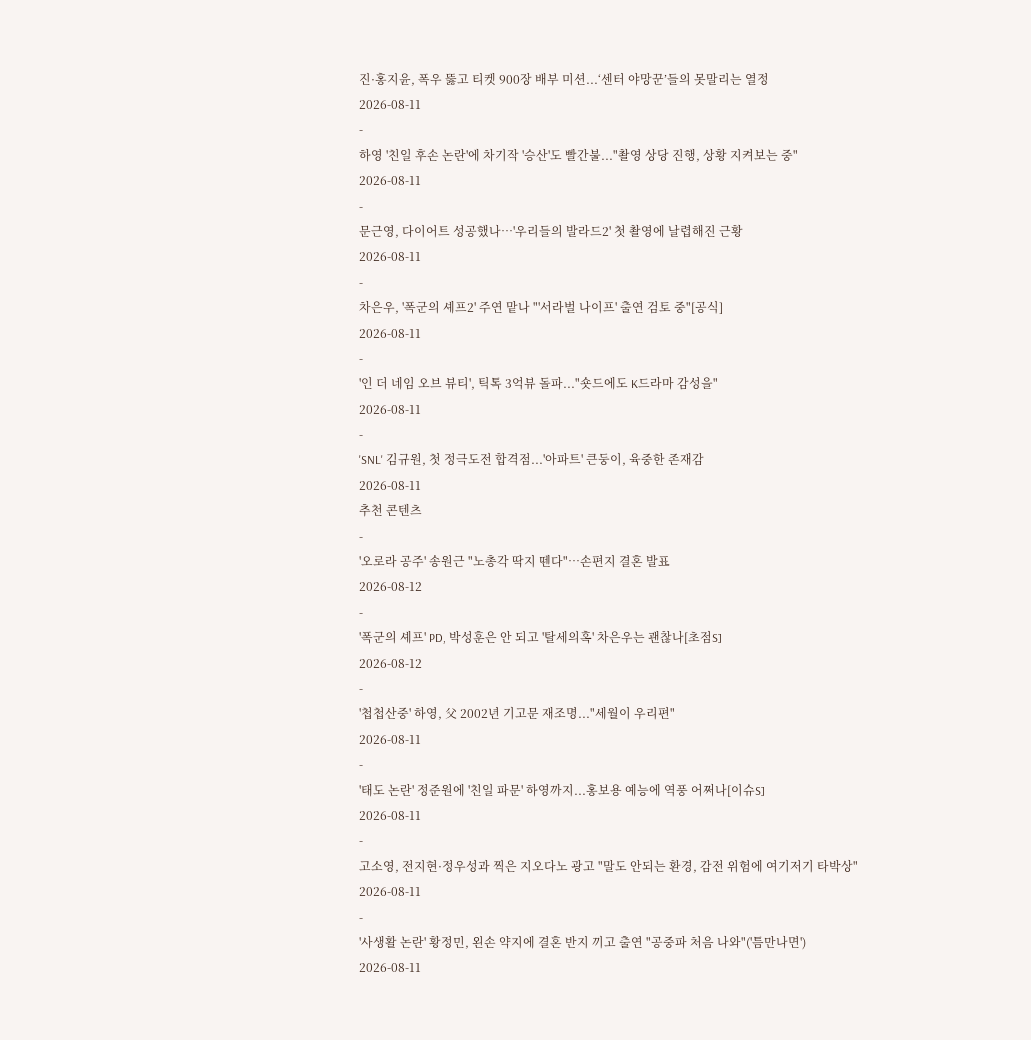진·홍지윤, 폭우 뚫고 티켓 900장 배부 미션...‘센터 야망꾼’들의 못말리는 열정
2026-08-11
-
하영 '친일 후손 논란'에 차기작 '승산'도 빨간불..."촬영 상당 진행, 상황 지켜보는 중"
2026-08-11
-
문근영, 다이어트 성공했나…'우리들의 발라드2' 첫 촬영에 날렵해진 근황
2026-08-11
-
차은우, '폭군의 셰프2' 주연 맡나 "'서라벌 나이프' 출연 검토 중"[공식]
2026-08-11
-
'인 더 네임 오브 뷰티', 틱톡 3억뷰 돌파..."숏드에도 K드라마 감성을"
2026-08-11
-
'SNL' 김규원, 첫 정극도전 합격점...'아파트' 큰둥이, 육중한 존재감
2026-08-11
추천 콘텐츠
-
'오로라 공주' 송원근 "노총각 딱지 뗀다"…손편지 결혼 발표
2026-08-12
-
'폭군의 셰프' PD, 박성훈은 안 되고 '탈세의혹' 차은우는 괜찮나[초점S]
2026-08-12
-
'첩첩산중' 하영, 父 2002년 기고문 재조명..."세월이 우리편"
2026-08-11
-
'태도 논란' 정준원에 '친일 파문' 하영까지...홍보용 예능에 역풍 어쩌나[이슈S]
2026-08-11
-
고소영, 전지현·정우성과 찍은 지오다노 광고 "말도 안되는 환경, 감전 위험에 여기저기 타박상"
2026-08-11
-
'사생활 논란' 황정민, 왼손 약지에 결혼 반지 끼고 출연 "공중파 처음 나와"('틈만나면')
2026-08-11